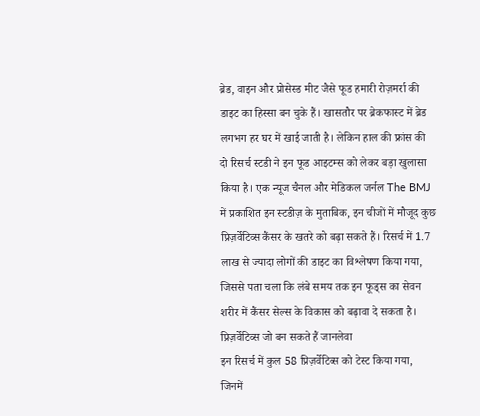ब्रेड, वाइन और प्रोसेस्ड मीट जैसे फूड हमारी रोज़मर्रा की डाइट का हिस्सा बन चुके हैं। खासतौर पर ब्रेकफास्ट में ब्रेड लगभग हर घर में खाई जाती है। लेकिन हाल की फ्रांस की दो रिसर्च स्टडी ने इन फूड आइटम्स को लेकर बड़ा खुलासा किया है। एक न्यूज चैनल और मेडिकल जर्नल The BMJ में प्रकाशित इन स्टडीज़ के मुताबिक, इन चीजों में मौजूद कुछ प्रिज़र्वेटिव्स कैंसर के खतरे को बढ़ा सकते हैं। रिसर्च में 1.7 लाख से ज्यादा लोगों की डाइट का विश्लेषण किया गया, जिससे पता चला कि लंबे समय तक इन फूड्स का सेवन शरीर में कैंसर सेल्स के विकास को बढ़ावा दे सकता है।
प्रिज़र्वेटिव्स जो बन सकते हैं जानलेवा
इन रिसर्च में कुल 58 प्रिज़र्वेटिव्स को टेस्ट किया गया, जिनमें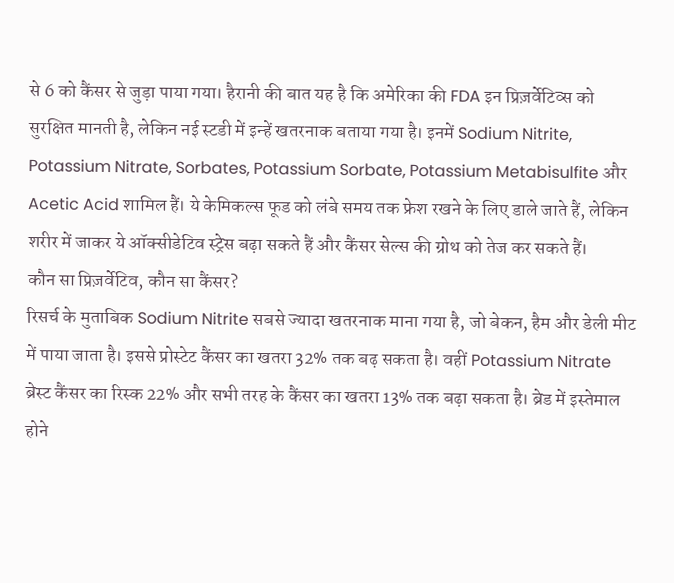से 6 को कैंसर से जुड़ा पाया गया। हैरानी की बात यह है कि अमेरिका की FDA इन प्रिज़र्वेटिव्स को सुरक्षित मानती है, लेकिन नई स्टडी में इन्हें खतरनाक बताया गया है। इनमें Sodium Nitrite, Potassium Nitrate, Sorbates, Potassium Sorbate, Potassium Metabisulfite और Acetic Acid शामिल हैं। ये केमिकल्स फूड को लंबे समय तक फ्रेश रखने के लिए डाले जाते हैं, लेकिन शरीर में जाकर ये ऑक्सीडेटिव स्ट्रेस बढ़ा सकते हैं और कैंसर सेल्स की ग्रोथ को तेज कर सकते हैं।
कौन सा प्रिज़र्वेटिव, कौन सा कैंसर?
रिसर्च के मुताबिक Sodium Nitrite सबसे ज्यादा खतरनाक माना गया है, जो बेकन, हैम और डेली मीट में पाया जाता है। इससे प्रोस्टेट कैंसर का खतरा 32% तक बढ़ सकता है। वहीं Potassium Nitrate ब्रेस्ट कैंसर का रिस्क 22% और सभी तरह के कैंसर का खतरा 13% तक बढ़ा सकता है। ब्रेड में इस्तेमाल होने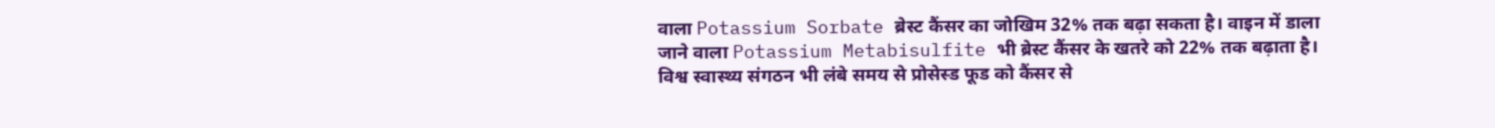वाला Potassium Sorbate ब्रेस्ट कैंसर का जोखिम 32% तक बढ़ा सकता है। वाइन में डाला जाने वाला Potassium Metabisulfite भी ब्रेस्ट कैंसर के खतरे को 22% तक बढ़ाता है। विश्व स्वास्थ्य संगठन भी लंबे समय से प्रोसेस्ड फूड को कैंसर से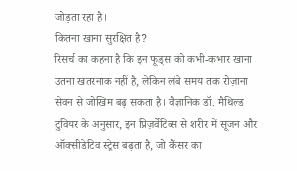जोड़ता रहा है।
कितना खाना सुरक्षित है?
रिसर्च का कहना है कि इन फूड्स को कभी-कभार खाना उतना खतरनाक नहीं है, लेकिन लंबे समय तक रोज़ाना सेवन से जोखिम बढ़ सकता है। वैज्ञानिक डॉ. मैथिल्ड टुवियर के अनुसार, इन प्रिज़र्वेटिव्स से शरीर में सूजन और ऑक्सीडेटिव स्ट्रेस बढ़ता है, जो कैंसर का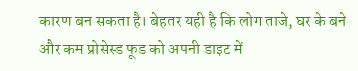कारण बन सकता है। बेहतर यही है कि लोग ताजे, घर के बने और कम प्रोसेस्ड फूड को अपनी डाइट में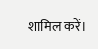शामिल करें।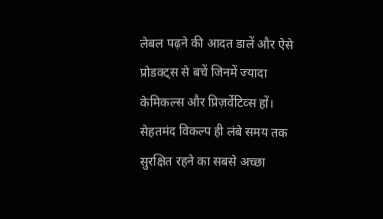लेबल पढ़ने की आदत डालें और ऐसे प्रोडक्ट्स से बचें जिनमें ज्यादा केमिकल्स और प्रिज़र्वेटिव्स हों। सेहतमंद विकल्प ही लंबे समय तक सुरक्षित रहने का सबसे अच्छा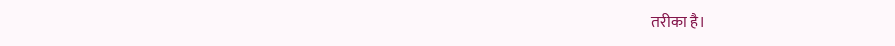तरीका है।